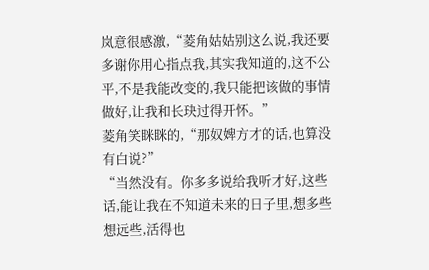岚意很感激,“菱角姑姑别这么说,我还要多谢你用心指点我,其实我知道的,这不公平,不是我能改变的,我只能把该做的事情做好,让我和长玦过得开怀。”
菱角笑眯眯的,“那奴婢方才的话,也算没有白说?”
“当然没有。你多多说给我听才好,这些话,能让我在不知道未来的日子里,想多些想远些,活得也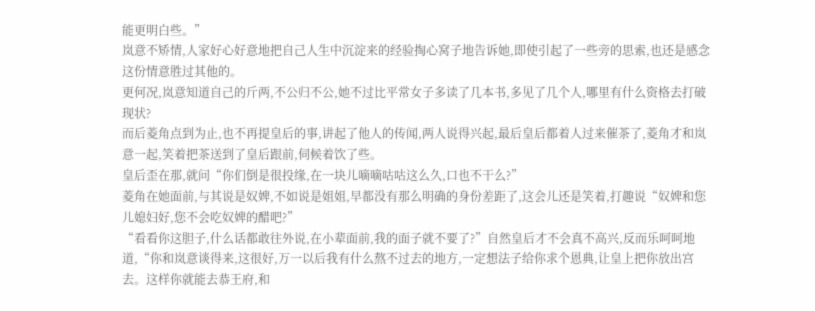能更明白些。”
岚意不矫情,人家好心好意地把自己人生中沉淀来的经验掏心窝子地告诉她,即使引起了一些旁的思索,也还是感念这份情意胜过其他的。
更何况,岚意知道自己的斤两,不公归不公,她不过比平常女子多读了几本书,多见了几个人,哪里有什么资格去打破现状?
而后菱角点到为止,也不再提皇后的事,讲起了他人的传闻,两人说得兴起,最后皇后都着人过来催茶了,菱角才和岚意一起,笑着把茶送到了皇后跟前,伺候着饮了些。
皇后歪在那,就问“你们倒是很投缘,在一块儿嘀嘀咕咕这么久,口也不干么?”
菱角在她面前,与其说是奴婢,不如说是姐姐,早都没有那么明确的身份差距了,这会儿还是笑着,打趣说“奴婢和您儿媳妇好,您不会吃奴婢的醋吧?”
“看看你这胆子,什么话都敢往外说,在小辈面前,我的面子就不要了?”自然皇后才不会真不高兴,反而乐呵呵地道,“你和岚意谈得来,这很好,万一以后我有什么熬不过去的地方,一定想法子给你求个恩典,让皇上把你放出宫去。这样你就能去恭王府,和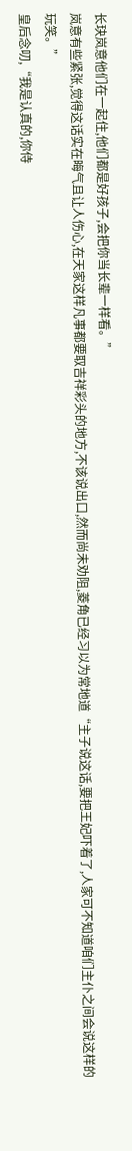长玦岚意他们在一起住,他们都是好孩子,会把你当长辈一样看。”
岚意有些紧张,觉得这话实在晦气且让人伤心,在天家这样凡事都要取吉祥彩头的地方,不该说出口,然而尚未劝阻,菱角已经习以为常地道“主子说这话,要把王妃吓着了,人家可不知道咱们主仆之间会说这样的玩笑。”
皇后念叨,“我是认真的,你侍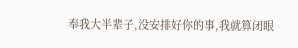奉我大半辈子,没安排好你的事,我就算闭眼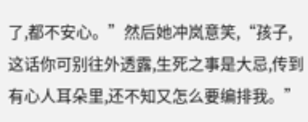了,都不安心。”然后她冲岚意笑,“孩子,这话你可别往外透露,生死之事是大忌,传到有心人耳朵里,还不知又怎么要编排我。”